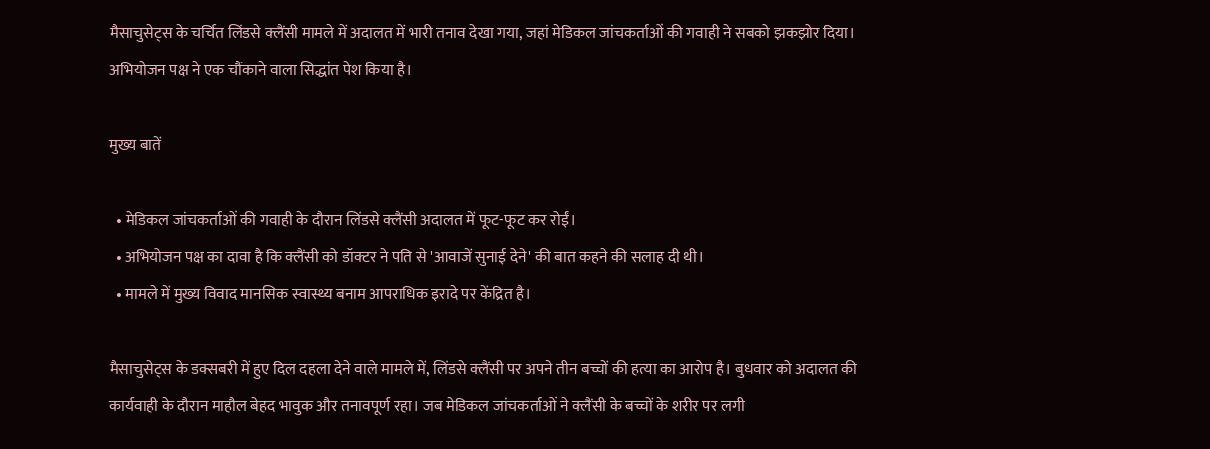मैसाचुसेट्स के चर्चित लिंडसे क्लैंसी मामले में अदालत में भारी तनाव देखा गया, जहां मेडिकल जांचकर्ताओं की गवाही ने सबको झकझोर दिया। अभियोजन पक्ष ने एक चौंकाने वाला सिद्धांत पेश किया है।

मुख्य बातें

  • मेडिकल जांचकर्ताओं की गवाही के दौरान लिंडसे क्लैंसी अदालत में फूट-फूट कर रोईं।
  • अभियोजन पक्ष का दावा है कि क्लैंसी को डॉक्टर ने पति से 'आवाजें सुनाई देने' की बात कहने की सलाह दी थी।
  • मामले में मुख्य विवाद मानसिक स्वास्थ्य बनाम आपराधिक इरादे पर केंद्रित है।

मैसाचुसेट्स के डक्सबरी में हुए दिल दहला देने वाले मामले में, लिंडसे क्लैंसी पर अपने तीन बच्चों की हत्या का आरोप है। बुधवार को अदालत की कार्यवाही के दौरान माहौल बेहद भावुक और तनावपूर्ण रहा। जब मेडिकल जांचकर्ताओं ने क्लैंसी के बच्चों के शरीर पर लगी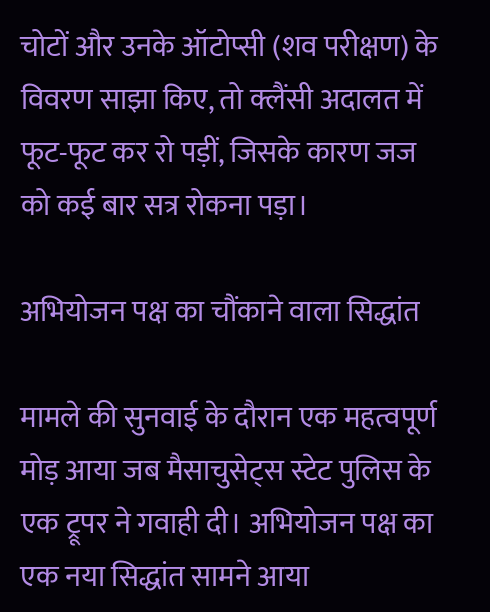चोटों और उनके ऑटोप्सी (शव परीक्षण) के विवरण साझा किए, तो क्लैंसी अदालत में फूट-फूट कर रो पड़ीं, जिसके कारण जज को कई बार सत्र रोकना पड़ा।

अभियोजन पक्ष का चौंकाने वाला सिद्धांत

मामले की सुनवाई के दौरान एक महत्वपूर्ण मोड़ आया जब मैसाचुसेट्स स्टेट पुलिस के एक ट्रूपर ने गवाही दी। अभियोजन पक्ष का एक नया सिद्धांत सामने आया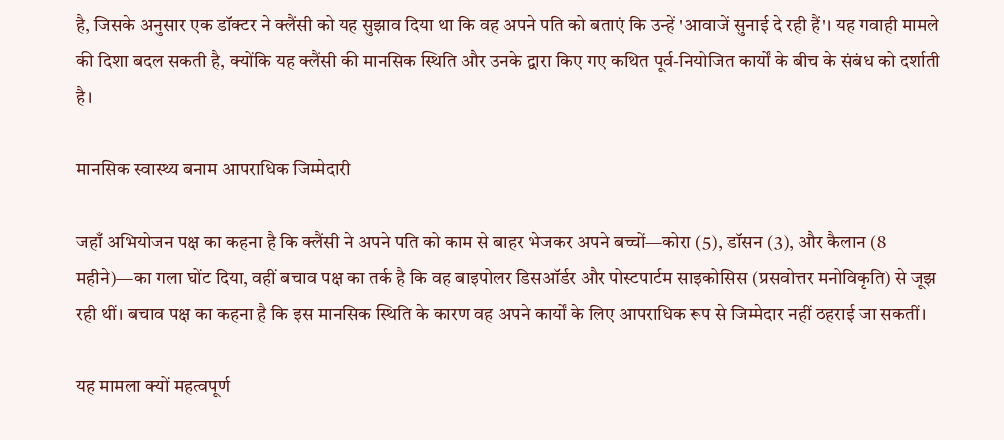है, जिसके अनुसार एक डॉक्टर ने क्लैंसी को यह सुझाव दिया था कि वह अपने पति को बताएं कि उन्हें 'आवाजें सुनाई दे रही हैं'। यह गवाही मामले की दिशा बदल सकती है, क्योंकि यह क्लैंसी की मानसिक स्थिति और उनके द्वारा किए गए कथित पूर्व-नियोजित कार्यों के बीच के संबंध को दर्शाती है।

मानसिक स्वास्थ्य बनाम आपराधिक जिम्मेदारी

जहाँ अभियोजन पक्ष का कहना है कि क्लैंसी ने अपने पति को काम से बाहर भेजकर अपने बच्चों—कोरा (5), डॉसन (3), और कैलान (8 महीने)—का गला घोंट दिया, वहीं बचाव पक्ष का तर्क है कि वह बाइपोलर डिसऑर्डर और पोस्टपार्टम साइकोसिस (प्रसवोत्तर मनोविकृति) से जूझ रही थीं। बचाव पक्ष का कहना है कि इस मानसिक स्थिति के कारण वह अपने कार्यों के लिए आपराधिक रूप से जिम्मेदार नहीं ठहराई जा सकतीं।

यह मामला क्यों महत्वपूर्ण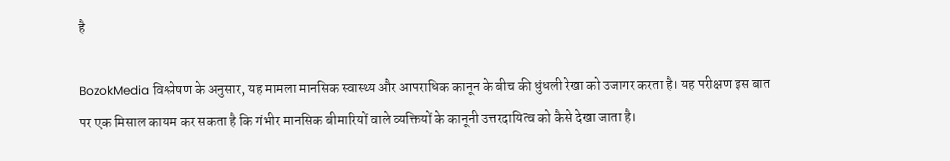है

BozokMedia विश्लेषण के अनुसार, यह मामला मानसिक स्वास्थ्य और आपराधिक कानून के बीच की धुंधली रेखा को उजागर करता है। यह परीक्षण इस बात पर एक मिसाल कायम कर सकता है कि गंभीर मानसिक बीमारियों वाले व्यक्तियों के कानूनी उत्तरदायित्व को कैसे देखा जाता है।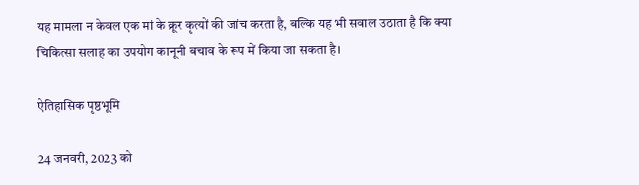यह मामला न केवल एक मां के क्रूर कृत्यों की जांच करता है, बल्कि यह भी सवाल उठाता है कि क्या चिकित्सा सलाह का उपयोग कानूनी बचाव के रूप में किया जा सकता है।

ऐतिहासिक पृष्ठभूमि

24 जनवरी, 2023 को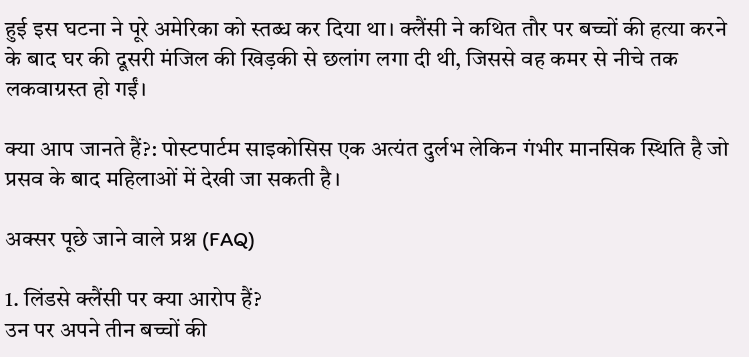हुई इस घटना ने पूरे अमेरिका को स्तब्ध कर दिया था। क्लैंसी ने कथित तौर पर बच्चों की हत्या करने के बाद घर की दूसरी मंजिल की खिड़की से छलांग लगा दी थी, जिससे वह कमर से नीचे तक लकवाग्रस्त हो गईं।

क्या आप जानते हैं?: पोस्टपार्टम साइकोसिस एक अत्यंत दुर्लभ लेकिन गंभीर मानसिक स्थिति है जो प्रसव के बाद महिलाओं में देखी जा सकती है।

अक्सर पूछे जाने वाले प्रश्न (FAQ)

1. लिंडसे क्लैंसी पर क्या आरोप हैं?
उन पर अपने तीन बच्चों की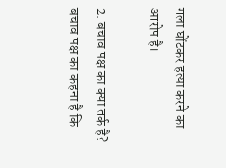गला घोंटकर हत्या करने का आरोप है।

2. बचाव पक्ष का क्या तर्क है?
बचाव पक्ष का कहना है कि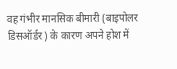वह गंभीर मानसिक बीमारी (बाइपोलर डिसऑर्डर) के कारण अपने होश में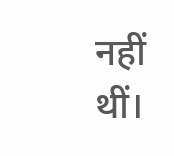नहीं थीं।